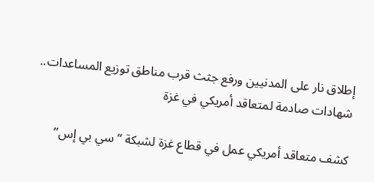إطلاق نار على المدنيين ورفع جثث قرب مناطق توزيع المساعدات.. شهادات صادمة لمتعاقد أمريكي في غزة

كشف متعاقد أمريكي عمل في قطاع غزة لشبكة “سي بي إس”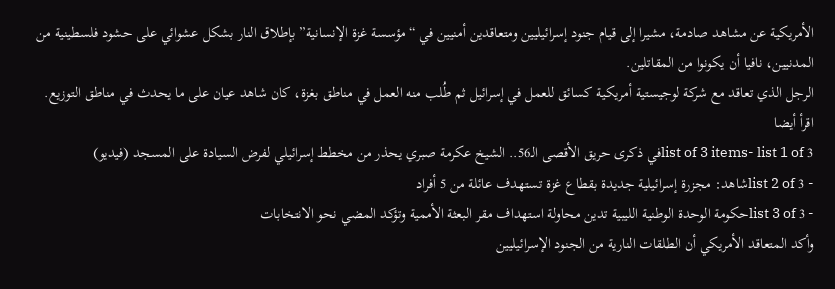الأمريكية عن مشاهد صادمة، مشيرا إلى قيام جنود إسرائيليين ومتعاقدين أمنيين في “مؤسسة غزة الإنسانية” بإطلاق النار بشكل عشوائي على حشود فلسطينية من المدنيين، نافيا أن يكونوا من المقاتلين.
الرجل الذي تعاقد مع شركة لوجيستية أمريكية كسائق للعمل في إسرائيل ثم طُلب منه العمل في مناطق بغزة، كان شاهد عيان على ما يحدث في مناطق التوزيع.
اقرأ أيضا
list of 3 items- list 1 of 3في ذكرى حريق الأقصى الـ56.. الشيخ عكرمة صبري يحذر من مخطط إسرائيلي لفرض السيادة على المسجد (فيديو)
- list 2 of 3شاهد: مجزرة إسرائيلية جديدة بقطاع غزة تستهدف عائلة من 5 أفراد
- list 3 of 3حكومة الوحدة الوطنية الليبية تدين محاولة استهداف مقر البعثة الأممية وتؤكد المضي نحو الانتخابات
وأكد المتعاقد الأمريكي أن الطلقات النارية من الجنود الإسرائيليين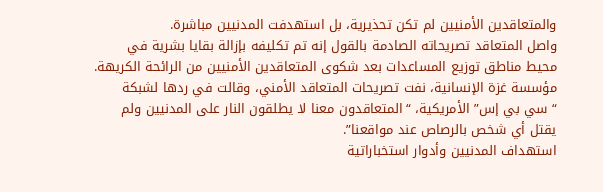والمتعاقدين الأمنيين لم تكن تحذيرية، بل استهدفت المدنيين مباشرة.
واصل المتعاقد تصريحاته الصادمة بالقول إنه تم تكليفه بإزالة بقايا بشرية في محيط مناطق توزيع المساعدات بعد شكوى المتعاقدين الأمنيين من الرائحة الكريهة.
مؤسسة غزة الإنسانية، نفت تصريحات المتعاقد الأمني، وقالت في ردها لشبكة “سي بي إس” الأمريكية، “المتعاقدون معنا لا يطلقون النار على المدنيين ولم يقتل أي شخص بالرصاص عند مواقعنا”.
استهداف المدنيين وأدوار استخباراتية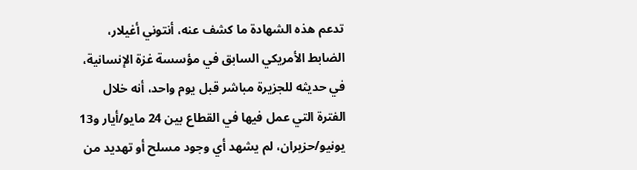تدعم هذه الشهادة ما كشف عنه، أنتوني أغيلار، الضابط الأمريكي السابق في مؤسسة غزة الإنسانية، في حديثه للجزيرة مباشر قبل يوم واحد، أنه خلال الفترة التي عمل فيها في القطاع بين 24 مايو/أيار و13 يونيو/حزيران، لم يشهد أي وجود مسلح أو تهديد من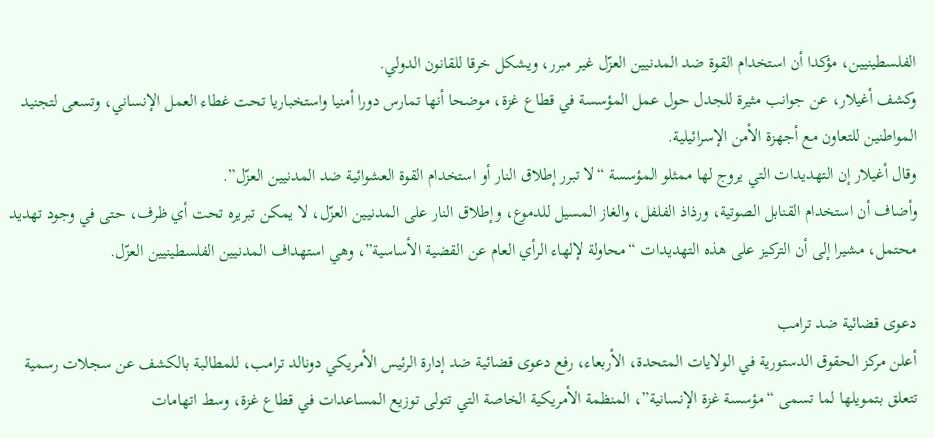الفلسطينيين، مؤكدا أن استخدام القوة ضد المدنيين العزّل غير مبرر، ويشكل خرقا للقانون الدولي.
وكشف أغيلار، عن جوانب مثيرة للجدل حول عمل المؤسسة في قطاع غزة، موضحا أنها تمارس دورا أمنيا واستخباريا تحت غطاء العمل الإنساني، وتسعى لتجنيد المواطنين للتعاون مع أجهزة الأمن الإسرائيلية.
وقال أغيلار إن التهديدات التي يروج لها ممثلو المؤسسة “لا تبرر إطلاق النار أو استخدام القوة العشوائية ضد المدنيين العزّل”.
وأضاف أن استخدام القنابل الصوتية، ورذاذ الفلفل، والغاز المسيل للدموع، وإطلاق النار على المدنيين العزّل، لا يمكن تبريره تحت أي ظرف، حتى في وجود تهديد محتمل، مشيرا إلى أن التركيز على هذه التهديدات “محاولة لإلهاء الرأي العام عن القضية الأساسية”، وهي استهداف المدنيين الفلسطينيين العزّل.

دعوى قضائية ضد ترامب
أعلن مركز الحقوق الدستورية في الولايات المتحدة، الأربعاء، رفع دعوى قضائية ضد إدارة الرئيس الأمريكي دونالد ترامب، للمطالبة بالكشف عن سجلات رسمية تتعلق بتمويلها لما تسمى “مؤسسة غزة الإنسانية”، المنظمة الأمريكية الخاصة التي تتولى توزيع المساعدات في قطاع غزة، وسط اتهامات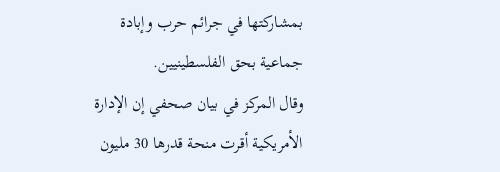بمشاركتها في جرائم حرب وإبادة جماعية بحق الفلسطينيين.
وقال المركز في بيان صحفي إن الإدارة الأمريكية أقرت منحة قدرها 30 مليون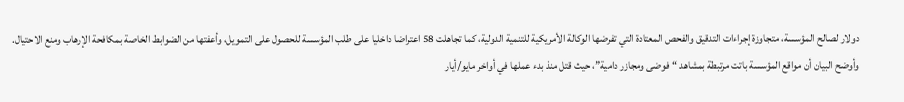دولار لصالح المؤسسة، متجاوزة إجراءات التدقيق والفحص المعتادة التي تفرضها الوكالة الأمريكية للتنمية الدولية، كما تجاهلت 58 اعتراضا داخليا على طلب المؤسسة للحصول على التمويل، وأعفتها من الضوابط الخاصة بمكافحة الإرهاب ومنع الاحتيال.
وأوضح البيان أن مواقع المؤسسة باتت مرتبطة بمشاهد “فوضى ومجازر دامية”، حيث قتل منذ بدء عملها في أواخر مايو/أيار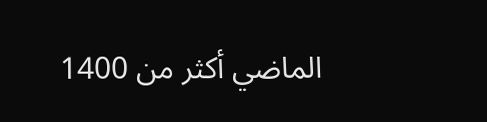الماضي أكثر من 1400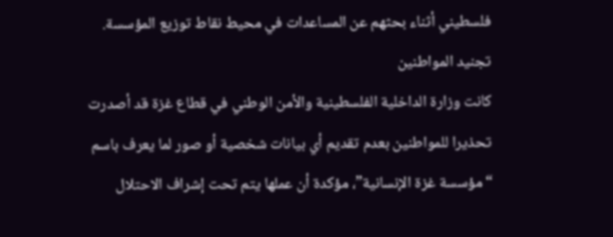فلسطيني أثناء بحثهم عن المساعدات في محيط نقاط توزيع المؤسسة.
تجنيد المواطنين
كانت وزارة الداخلية الفلسطينية والأمن الوطني في قطاع غزة قد أصدرت تحذيرا للمواطنين بعدم تقديم أي بيانات شخصية أو صور لما يعرف باسم “مؤسسة غزة الإنسانية”، مؤكدة أن عملها يتم تحت إشراف الاحتلال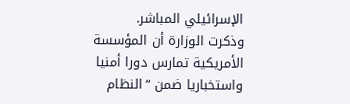الإسرائيلي المباشر.
وذكرت الوزارة أن المؤسسة الأمريكية تمارس دورا أمنيا واستخباريا ضمن “النظام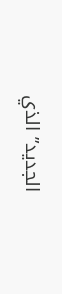الجديد” الذي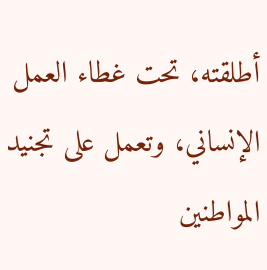أطلقته، تحت غطاء العمل الإنساني، وتعمل على تجنيد المواطنين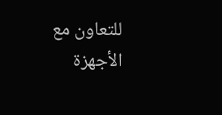للتعاون مع الأجهزة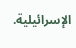الإسرائيلية.